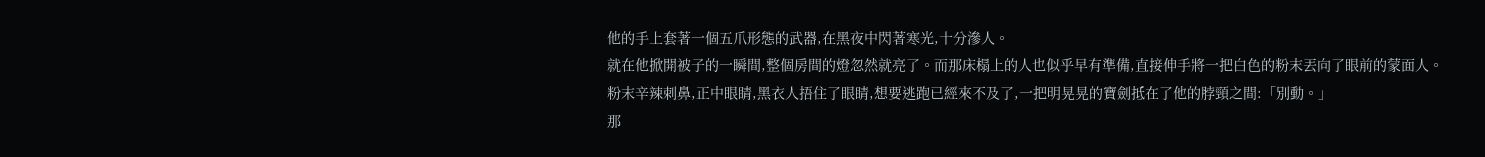他的手上套著一個五爪形態的武器,在黑夜中閃著寒光,十分滲人。
就在他掀開被子的一瞬間,整個房間的燈忽然就亮了。而那床榻上的人也似乎早有準備,直接伸手將一把白色的粉末丟向了眼前的蒙面人。
粉末辛辣刺鼻,正中眼睛,黑衣人捂住了眼睛,想要逃跑已經來不及了,一把明晃晃的寶劍抵在了他的脖頸之間:「別動。」
那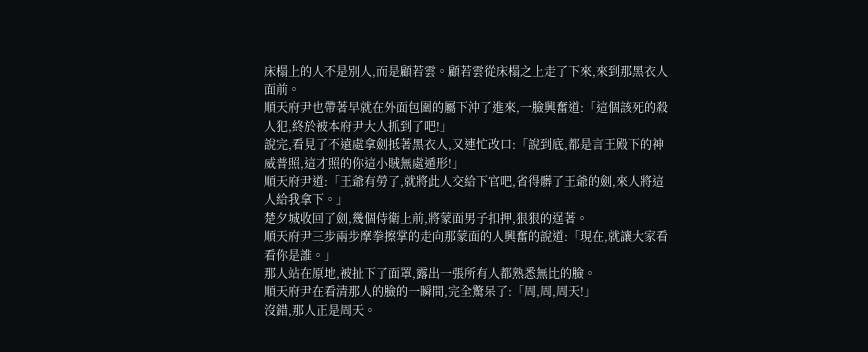床榻上的人不是別人,而是顧若雲。顧若雲從床榻之上走了下來,來到那黑衣人面前。
順天府尹也帶著早就在外面包圍的屬下沖了進來,一臉興奮道:「這個該死的殺人犯,終於被本府尹大人抓到了吧!」
說完,看見了不遠處拿劍抵著黑衣人,又連忙改口:「說到底,都是言王殿下的神威普照,這才照的你這小賊無處遁形!」
順天府尹道:「王爺有勞了,就將此人交給下官吧,省得髒了王爺的劍,來人將這人給我拿下。」
楚夕城收回了劍,幾個侍衛上前,將蒙面男子扣押,狠狠的逞著。
順天府尹三步兩步摩拳擦掌的走向那蒙面的人興奮的說道:「現在,就讓大家看看你是誰。」
那人站在原地,被扯下了面罩,露出一張所有人都熟悉無比的臉。
順天府尹在看清那人的臉的一瞬間,完全驚呆了:「周,周,周天!」
沒錯,那人正是周天。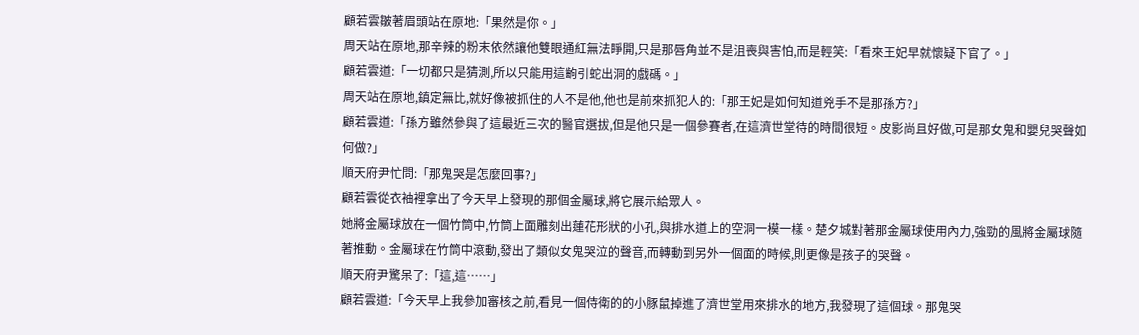顧若雲皺著眉頭站在原地:「果然是你。」
周天站在原地,那辛辣的粉末依然讓他雙眼通紅無法睜開,只是那唇角並不是沮喪與害怕,而是輕笑:「看來王妃早就懷疑下官了。」
顧若雲道:「一切都只是猜測,所以只能用這齣引蛇出洞的戲碼。」
周天站在原地,鎮定無比,就好像被抓住的人不是他,他也是前來抓犯人的:「那王妃是如何知道兇手不是那孫方?」
顧若雲道:「孫方雖然參與了這最近三次的醫官選拔,但是他只是一個參賽者,在這濟世堂待的時間很短。皮影尚且好做,可是那女鬼和嬰兒哭聲如何做?」
順天府尹忙問:「那鬼哭是怎麼回事?」
顧若雲從衣袖裡拿出了今天早上發現的那個金屬球,將它展示給眾人。
她將金屬球放在一個竹筒中,竹筒上面雕刻出蓮花形狀的小孔,與排水道上的空洞一模一樣。楚夕城對著那金屬球使用內力,強勁的風將金屬球隨著推動。金屬球在竹筒中滾動,發出了類似女鬼哭泣的聲音,而轉動到另外一個面的時候,則更像是孩子的哭聲。
順天府尹驚呆了:「這,這……」
顧若雲道:「今天早上我參加審核之前,看見一個侍衛的的小豚鼠掉進了濟世堂用來排水的地方,我發現了這個球。那鬼哭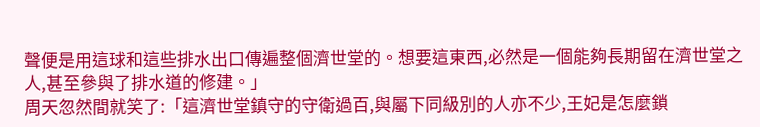聲便是用這球和這些排水出口傳遍整個濟世堂的。想要這東西,必然是一個能夠長期留在濟世堂之人,甚至參與了排水道的修建。」
周天忽然間就笑了:「這濟世堂鎮守的守衛過百,與屬下同級別的人亦不少,王妃是怎麼鎖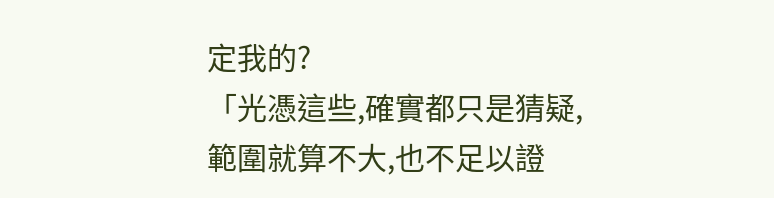定我的?
「光憑這些,確實都只是猜疑,範圍就算不大,也不足以證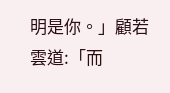明是你。」顧若雲道:「而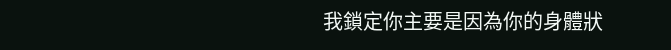我鎖定你主要是因為你的身體狀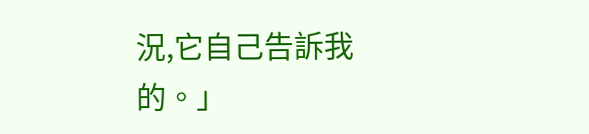況,它自己告訴我的。」